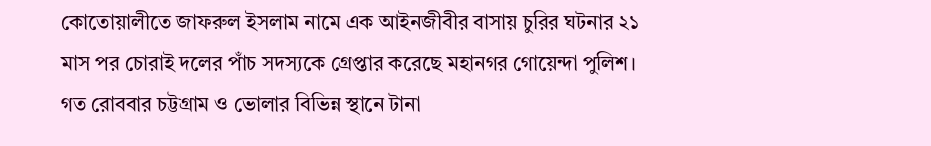কোতোয়ালীতে জাফরুল ইসলাম নামে এক আইনজীবীর বাসায় চুরির ঘটনার ২১ মাস পর চোরাই দলের পাঁচ সদস্যকে গ্রেপ্তার করেছে মহানগর গোয়েন্দা পুলিশ। গত রোববার চট্টগ্রাম ও ভোলার বিভিন্ন স্থানে টানা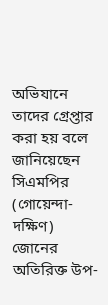অভিযানে তাদের গ্রেপ্তার করা হয় বলে জানিয়েছেন সিএমপির (গোয়েন্দা-দক্ষিণ) জোনের অতিরিক্ত উপ-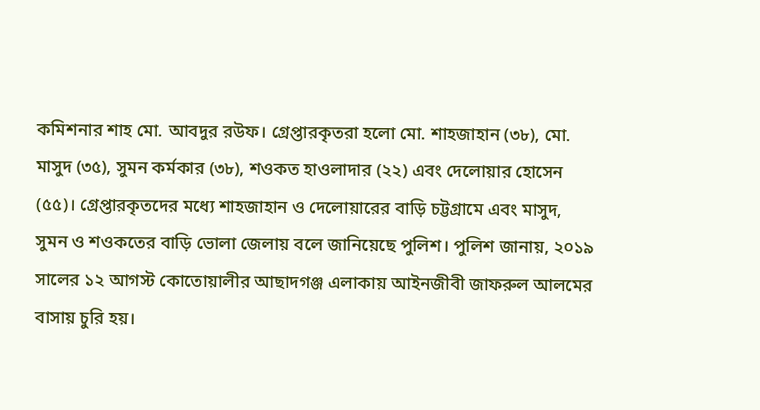কমিশনার শাহ মো. আবদুর রউফ। গ্রেপ্তারকৃতরা হলো মো. শাহজাহান (৩৮), মো. মাসুদ (৩৫), সুমন কর্মকার (৩৮), শওকত হাওলাদার (২২) এবং দেলোয়ার হোসেন (৫৫)। গ্রেপ্তারকৃতদের মধ্যে শাহজাহান ও দেলোয়ারের বাড়ি চট্টগ্রামে এবং মাসুদ, সুমন ও শওকতের বাড়ি ভোলা জেলায় বলে জানিয়েছে পুলিশ। পুলিশ জানায়, ২০১৯ সালের ১২ আগস্ট কোতোয়ালীর আছাদগঞ্জ এলাকায় আইনজীবী জাফরুল আলমের বাসায় চুরি হয়।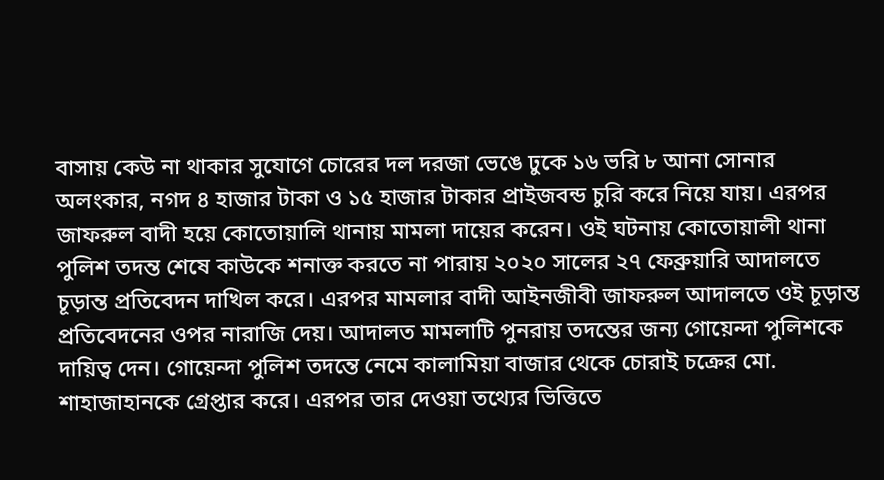বাসায় কেউ না থাকার সুযোগে চোরের দল দরজা ভেঙে ঢুকে ১৬ ভরি ৮ আনা সোনার অলংকার, নগদ ৪ হাজার টাকা ও ১৫ হাজার টাকার প্রাইজবন্ড চুরি করে নিয়ে যায়। এরপর জাফরুল বাদী হয়ে কোতোয়ালি থানায় মামলা দায়ের করেন। ওই ঘটনায় কোতোয়ালী থানা পুলিশ তদন্ত শেষে কাউকে শনাক্ত করতে না পারায় ২০২০ সালের ২৭ ফেব্রুয়ারি আদালতে চূড়ান্ত প্রতিবেদন দাখিল করে। এরপর মামলার বাদী আইনজীবী জাফরুল আদালতে ওই চূড়ান্ত প্রতিবেদনের ওপর নারাজি দেয়। আদালত মামলাটি পুনরায় তদন্তের জন্য গোয়েন্দা পুলিশকে দায়িত্ব দেন। গোয়েন্দা পুলিশ তদন্তে নেমে কালামিয়া বাজার থেকে চোরাই চক্রের মো. শাহাজাহানকে গ্রেপ্তার করে। এরপর তার দেওয়া তথ্যের ভিত্তিতে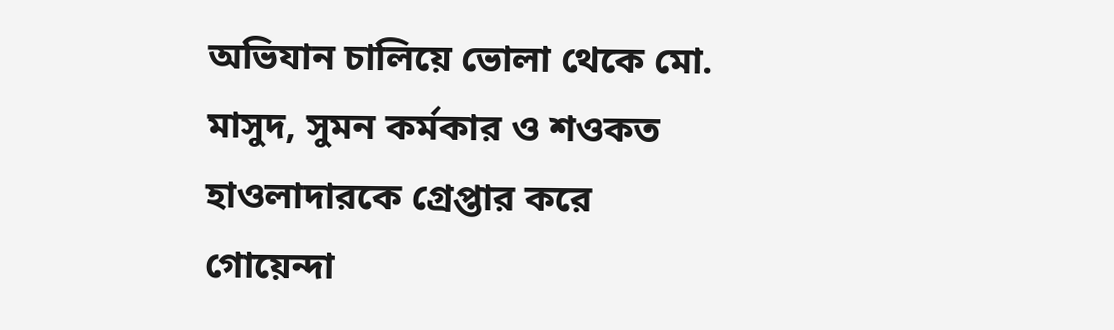অভিযান চালিয়ে ভোলা থেকে মো. মাসুদ, সুমন কর্মকার ও শওকত হাওলাদারকে গ্রেপ্তার করে গোয়েন্দা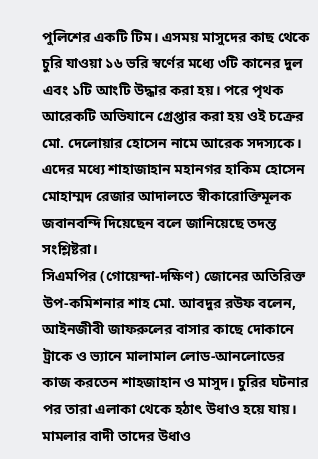পুলিশের একটি টিম। এসময় মাসুদের কাছ থেকে চুরি যাওয়া ১৬ ভরি স্বর্ণের মধ্যে ৩টি কানের দুল এবং ১টি আংটি উদ্ধার করা হয়। পরে পৃথক আরেকটি অভিযানে গ্রেপ্তার করা হয় ওই চক্রের মো. দেলোয়ার হোসেন নামে আরেক সদস্যকে। এদের মধ্যে শাহাজাহান মহানগর হাকিম হোসেন মোহাম্মদ রেজার আদালতে স্বীকারোক্তিমূলক জবানবন্দি দিয়েছেন বলে জানিয়েছে তদন্ত সংশ্লিষ্টরা।
সিএমপির (গোয়েন্দা-দক্ষিণ) জোনের অতিরিক্ত উপ-কমিশনার শাহ মো. আবদুর রউফ বলেন, আইনজীবী জাফরুলের বাসার কাছে দোকানে ট্রাকে ও ভ্যানে মালামাল লোড-আনলোডের কাজ করতেন শাহজাহান ও মাসুদ। চুরির ঘটনার পর তারা এলাকা থেকে হঠাৎ উধাও হয়ে যায়। মামলার বাদী তাদের উধাও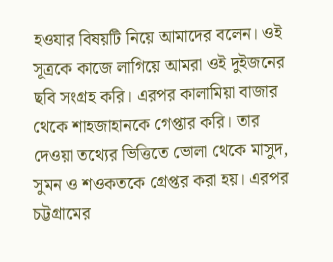হওযার বিষয়টি নিয়ে আমাদের বলেন। ওই সূত্রকে কাজে লাগিয়ে আমরা ওই দুইজনের ছবি সংগ্রহ করি। এরপর কালামিয়া বাজার থেকে শাহজাহানকে গেপ্তার করি। তার দেওয়া তথ্যের ভিত্তিতে ভোলা থেকে মাসুদ, সুমন ও শওকতকে গ্রেপ্তর করা হয়। এরপর চট্টগ্রামের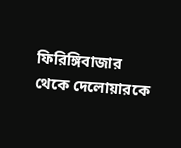ফিরিঙ্গিবাজার থেকে দেলোয়ারকে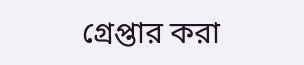গ্রেপ্তার করা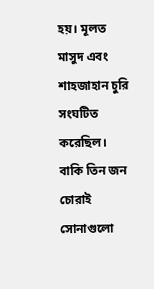হয়। মূলত মাসুদ এবং শাহজাহান চুরি সংঘটিত করেছিল। বাকি তিন জন চোরাই সোনাগুলো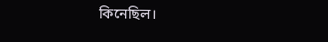কিনেছিল।